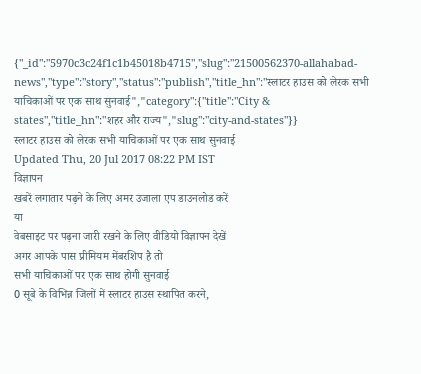{"_id":"5970c3c24f1c1b45018b4715","slug":"21500562370-allahabad-news","type":"story","status":"publish","title_hn":"स्लाटर हाउस को लेरक सभी याचिकाओं पर एक साथ सुनवाई","category":{"title":"City & states","title_hn":"शहर और राज्य","slug":"city-and-states"}}
स्लाटर हाउस को लेरक सभी याचिकाओं पर एक साथ सुनवाई
Updated Thu, 20 Jul 2017 08:22 PM IST
विज्ञापन
खबरें लगातार पढ़ने के लिए अमर उजाला एप डाउनलोड करें
या
वेबसाइट पर पढ़ना जारी रखने के लिए वीडियो विज्ञापन देखें
अगर आपके पास प्रीमियम मेंबरशिप है तो
सभी याचिकाओं पर एक साथ होगी सुनवाई
0 सूबे के विभिन्न जिलों में स्लाटर हाउस स्थापित करने,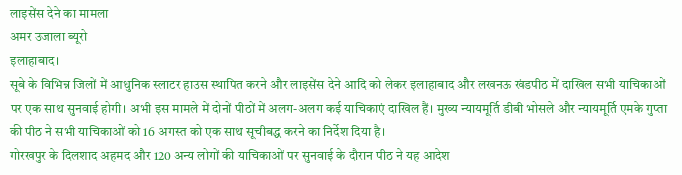लाइसेंस देने का मामला
अमर उजाला ब्यूरो
इलाहाबाद।
सूबे के विभिन्न जिलों में आधुनिक स्लाटर हाउस स्थापित करने और लाइसेंस देने आदि को लेकर इलाहाबाद और लखनऊ खंडपीठ में दाखिल सभी याचिकाओं पर एक साथ सुनवाई होगी। अभी इस मामले में दोनों पीठों में अलग-अलग कई याचिकाएं दाखिल हैं। मुख्य न्यायमूर्ति डीबी भोसले और न्यायमूर्ति एमके गुप्ता की पीठ ने सभी याचिकाओं को 16 अगस्त को एक साथ सूचीबद्ध करने का निर्देश दिया है।
गोरखपुर के दिलशाद अहमद और 120 अन्य लोगों की याचिकाओं पर सुनवाई के दौरान पीठ ने यह आदेश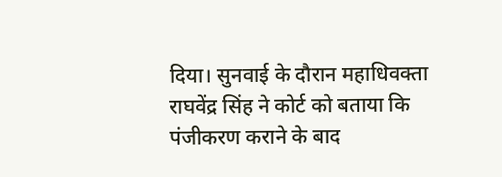दिया। सुनवाई के दौरान महाधिवक्ता राघवेंद्र सिंह ने कोर्ट को बताया कि पंजीकरण कराने के बाद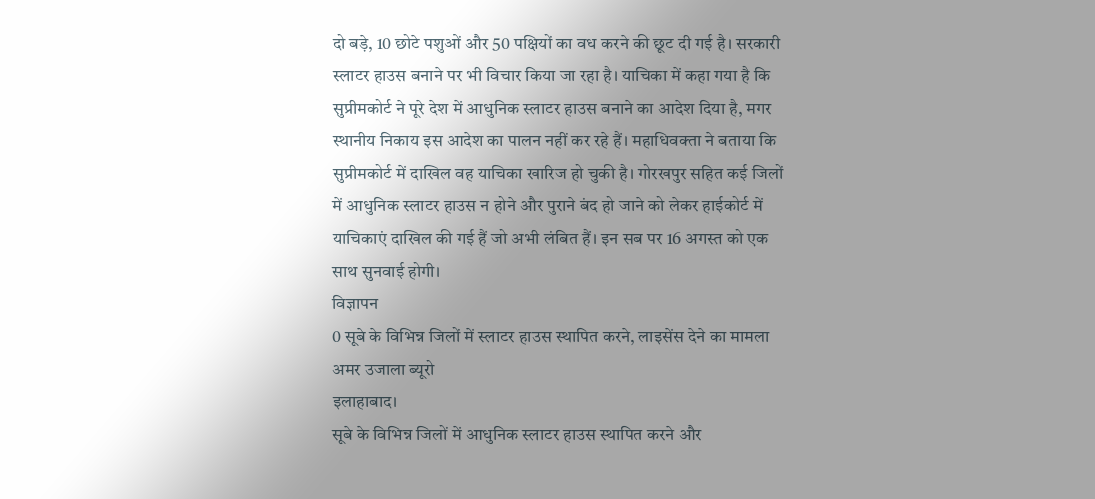दो बड़े, 10 छोटे पशुओं और 50 पक्षियों का वध करने की छूट दी गई है। सरकारी स्लाटर हाउस बनाने पर भी विचार किया जा रहा है। याचिका में कहा गया है कि सुप्रीमकोर्ट ने पूरे देश में आधुनिक स्लाटर हाउस बनाने का आदेश दिया है, मगर स्थानीय निकाय इस आदेश का पालन नहीं कर रहे हैं। महाधिवक्ता ने बताया कि सुप्रीमकोर्ट में दाखिल वह याचिका खारिज हो चुकी है। गोरखपुर सहित कई जिलों में आधुनिक स्लाटर हाउस न होने और पुराने बंद हो जाने को लेकर हाईकोर्ट में याचिकाएं दाखिल की गई हैं जो अभी लंबित हैं। इन सब पर 16 अगस्त को एक साथ सुनवाई होगी।
विज्ञापन
0 सूबे के विभिन्न जिलों में स्लाटर हाउस स्थापित करने, लाइसेंस देने का मामला
अमर उजाला ब्यूरो
इलाहाबाद।
सूबे के विभिन्न जिलों में आधुनिक स्लाटर हाउस स्थापित करने और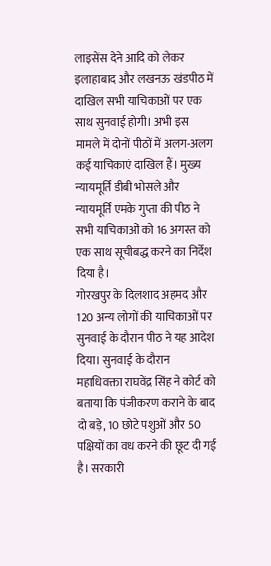लाइसेंस देने आदि को लेकर इलाहाबाद और लखनऊ खंडपीठ में दाखिल सभी याचिकाओं पर एक साथ सुनवाई होगी। अभी इस मामले में दोनों पीठों में अलग-अलग कई याचिकाएं दाखिल हैं। मुख्य न्यायमूर्ति डीबी भोसले और न्यायमूर्ति एमके गुप्ता की पीठ ने सभी याचिकाओं को 16 अगस्त को एक साथ सूचीबद्ध करने का निर्देश दिया है।
गोरखपुर के दिलशाद अहमद और 120 अन्य लोगों की याचिकाओं पर सुनवाई के दौरान पीठ ने यह आदेश दिया। सुनवाई के दौरान महाधिवक्ता राघवेंद्र सिंह ने कोर्ट को बताया कि पंजीकरण कराने के बाद दो बड़े, 10 छोटे पशुओं और 50 पक्षियों का वध करने की छूट दी गई है। सरकारी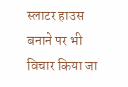स्लाटर हाउस बनाने पर भी विचार किया जा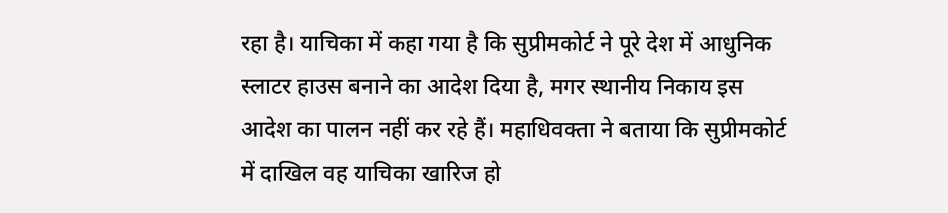रहा है। याचिका में कहा गया है कि सुप्रीमकोर्ट ने पूरे देश में आधुनिक स्लाटर हाउस बनाने का आदेश दिया है, मगर स्थानीय निकाय इस आदेश का पालन नहीं कर रहे हैं। महाधिवक्ता ने बताया कि सुप्रीमकोर्ट में दाखिल वह याचिका खारिज हो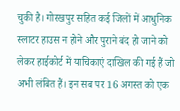चुकी है। गोरखपुर सहित कई जिलों में आधुनिक स्लाटर हाउस न होने और पुराने बंद हो जाने को लेकर हाईकोर्ट में याचिकाएं दाखिल की गई हैं जो अभी लंबित हैं। इन सब पर 16 अगस्त को एक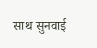साथ सुनवाई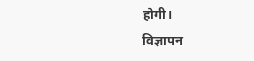होगी।
विज्ञापन